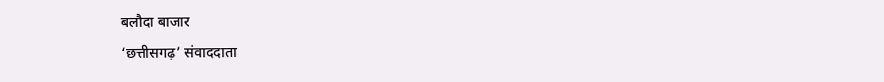बलौदा बाजार
‘छत्तीसगढ़’ संवाददाता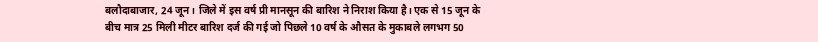बलौदाबाजार, 24 जून। जिले में इस वर्ष प्री मानसून की बारिश ने निराश किया है। एक से 15 जून के बीच मात्र 25 मिली मीटर बारिश दर्ज की गई जो पिछले 10 वर्ष के औसत के मुकाबले लगभग 50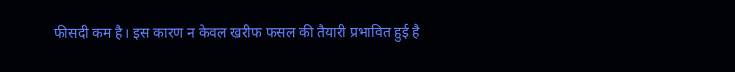फीसदी कम है। इस कारण न केवल खरीफ फसल की तैयारी प्रभावित हुई है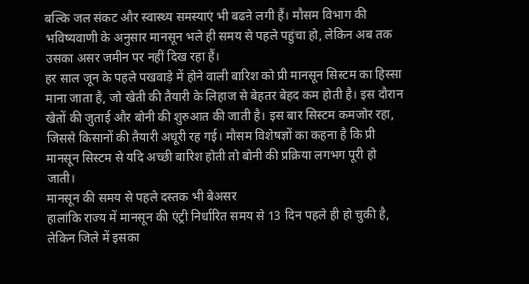बल्कि जल संकट और स्वास्थ्य समस्याएं भी बढऩे लगी हैं। मौसम विभाग की भविष्यवाणी के अनुसार मानसून भले ही समय से पहले पहुंचा हो, लेकिन अब तक उसका असर जमीन पर नहीं दिख रहा हैं।
हर साल जून के पहले पखवाड़े में होने वाली बारिश को प्री मानसून सिस्टम का हिस्सा माना जाता है, जो खेती की तैयारी के लिहाज से बेहतर बेहद कम होती है। इस दौरान खेतों की जुताई और बोनी की शुरुआत की जाती है। इस बार सिस्टम कमजोर रहा, जिससे किसानों की तैयारी अधूरी रह गई। मौसम विशेषज्ञों का कहना है कि प्री मानसून सिस्टम से यदि अच्छी बारिश होती तो बोनी की प्रक्रिया लगभग पूरी हो जाती।
मानसून की समय से पहले दस्तक भी बेअसर
हालांकि राज्य में मानसून की एंट्री निर्धारित समय से 13 दिन पहले ही हो चुकी है, लेकिन जिले में इसका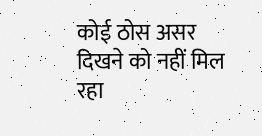कोई ठोस असर दिखने को नहीं मिल रहा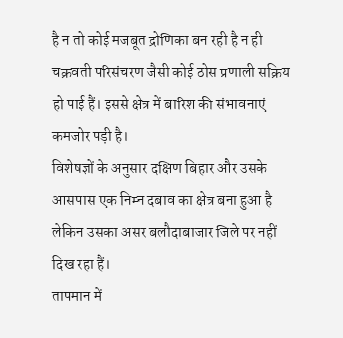है न तो कोई मजबूत द्रोणिका बन रही है न ही चक्रवती परिसंचरण जैसी कोई ठोस प्रणाली सक्रिय हो पाई हैं। इससे क्षेत्र में बारिश की संभावनाएं कमजोर पड़ी है।
विशेषज्ञों के अनुसार दक्षिण बिहार और उसके आसपास एक निम्न दबाव का क्षेत्र बना हुआ है लेकिन उसका असर बलौदाबाजार जिले पर नहीं दिख रहा हैं।
तापमान में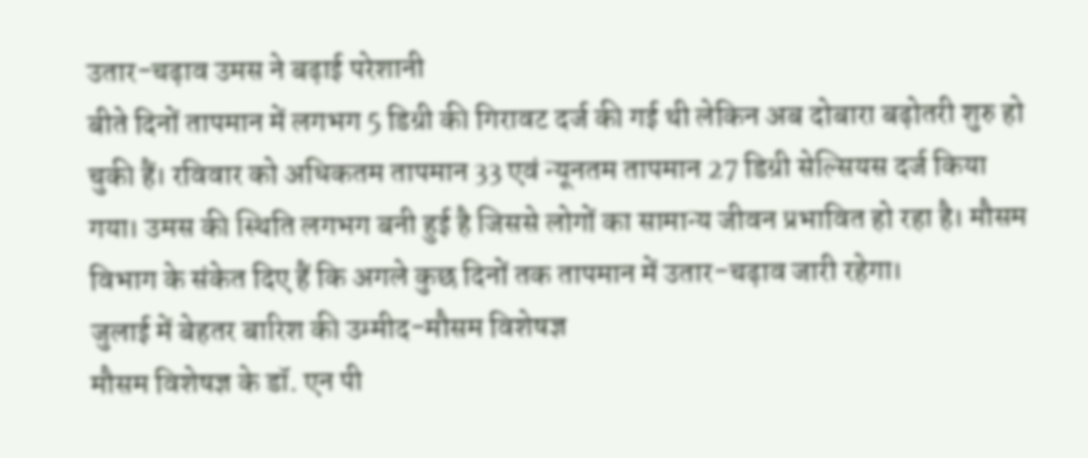उतार-चढ़ाव उमस ने बढ़ाई परेशानी
बीते दिनों तापमान में लगभग 5 डिग्री की गिरावट दर्ज की गई थी लेकिन अब दोबारा बढ़ोतरी शुरु हो चुकी हैं। रविवार को अधिकतम तापमान 33 एवं न्यूनतम तापमान 27 डिग्री सेल्सियस दर्ज किया गया। उमस की स्थिति लगभग बनी हुई है जिससे लोगों का सामान्य जीवन प्रभावित हो रहा है। मौसम विभाग के संकेत दिए हैं कि अगले कुछ दिनों तक तापमान में उतार-चढ़ाव जारी रहेगा।
जुलाई में बेहतर बारिश की उम्मीद-मौसम विशेषज्ञ
मौसम विशेषज्ञ के डॉ. एन पी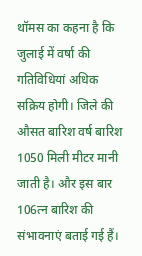थॉमस का कहना है कि जुलाई में वर्षा की गतिविधियां अधिक सक्रिय होगी। जिले की औसत बारिश वर्ष बारिश 1050 मिली मीटर मानी जाती है। और इस बार 106त्न बारिश की संभावनाएं बताई गई हैं।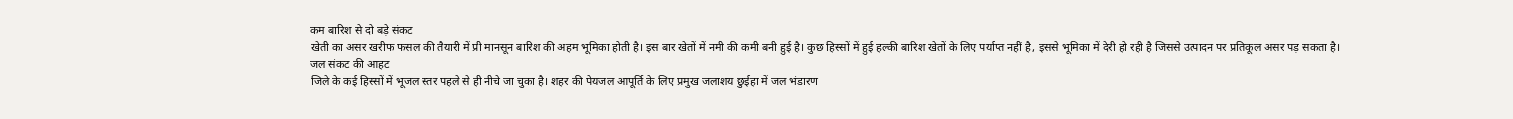कम बारिश से दो बड़े संकट
खेती का असर खरीफ फसल की तैयारी में प्री मानसून बारिश की अहम भूमिका होती है। इस बार खेतों में नमी की कमी बनी हुई है। कुछ हिस्सों में हुई हल्की बारिश खेतों के लिए पर्याप्त नहीं है, इससे भूमिका में देरी हो रही है जिससे उत्पादन पर प्रतिकूल असर पड़ सकता है।
जल संकट की आहट
जिले के कई हिस्सों में भूजल स्तर पहले से ही नीचे जा चुका है। शहर की पेयजल आपूर्ति के लिए प्रमुख जलाशय छुईहा में जल भंडारण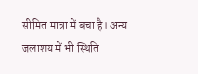सीमित मात्रा में बचा है। अन्य जलाशय में भी स्थिति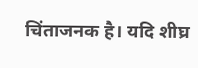चिंताजनक है। यदि शीघ्र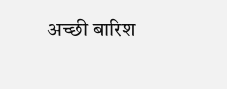अच्छी बारिश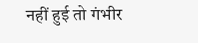नहीं हुई तो गंभीर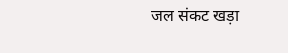जल संकट खड़ा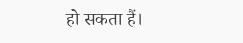हो सकता हैं।